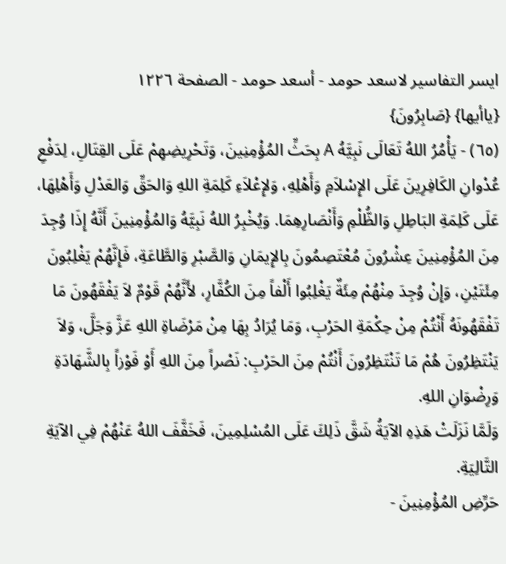ايسر التفاسير لاسعد حومد - أسعد حومد - الصفحة ١٢٢٦
{ياأيها} {صَابِرُونَ}
(٦٥) - يَأْمُرُ اللهُ تَعَالَى نَبِيَّهُ A بِحَثِّ المُؤْمِنِينَ، وَتَحْرِيضِهِمْ عَلَى القِتَالِ، لِدَفْعِ عُدْوانِ الكَافِرِينَ عَلَى الإِسْلاَمِ وَأَهْلِهِ، وَلإِعْلاَءِ كَلِمَةِ اللهِ وَالحَقِّ وَالعَدْلِ وَأَهْلِهَا، عَلَى كَلِمَةِ البَاطِلِ وَالظُّلْمِ وَأَنْصَارِهِمَا. وَيُخْبِرُ اللهُ نَبِيَّهُ وَالمُؤْمِنِينَ أَنَّهُ إِذَا وُجِدَ مِنَ المُؤْمِنِينَ عِشْرُونَ مُعْتَصِمُونَ بِالإِيمَانِ وَالصَّبْرِ وَالطَّاعَةِ، فَإِنَّهُمْ يَغْلِبُونَ مِئَتَيْنِ، وَإِنْ وُجِدَ مِنْهُمْ مِئَةٌ يَغْلِبُوا أَلْفاً مِنَ الكُفَّارِ، لأَنَّهُمْ قَوْمٌ لاَ يَفْقَهُونَ مَا تَفْقَهُونَهُ أَنْتُمْ مِنْ حِكْمَةِ الحَرْبِ، وَمَا يُرَادُ بِهَا مِنْ مَرْضَاةِ اللهِ عَزَّ وَجَلَّ، وَلاَ يَنْتَظِرُونَ هُمْ مَا تَنْتَظِرُونَ أَنْتُمْ مِنَ الحَرْبِ: نَصْراً مِنَ اللهِ أَوْ فَوْزاً بِالشَّهَادَةِ وَرِضْوَانِ اللهِ.
وَلَمَّا نَزَلَتْ هَذِهِ الآيَةُ شَقَّ ذَلِكَ عَلَى المُسْلِمِينَ، فَخَفَّفَ اللهُ عَنْهُمْ فِي الآيَةِ التَّالِيَةِ.
حَرِّضِ المُؤْمِنِينَ -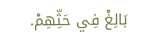بَالِغْ فِي حَثِّهِمْ.